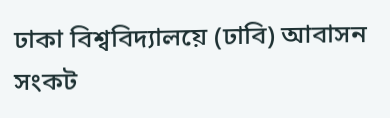ঢাকা বিশ্ববিদ্যালয়ে (ঢাবি) আবাসন সংকট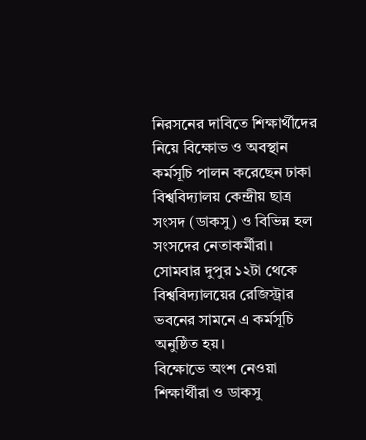নিরসনের দাবিতে শিক্ষার্থীদের নিয়ে বিক্ষোভ ও অবস্থান কর্মসূচি পালন করেছেন ঢাকা বিশ্ববিদ্যালয় কেন্দ্রীয় ছাত্র সংসদ (ডাকসু) ও বিভিন্ন হল সংসদের নেতাকর্মীরা।
সোমবার দুপুর ১২টা থেকে বিশ্ববিদ্যালয়ের রেজিস্ট্রার ভবনের সামনে এ কর্মসূচি অনুষ্ঠিত হয়।
বিক্ষোভে অংশ নেওয়া শিক্ষার্থীরা ও ডাকসু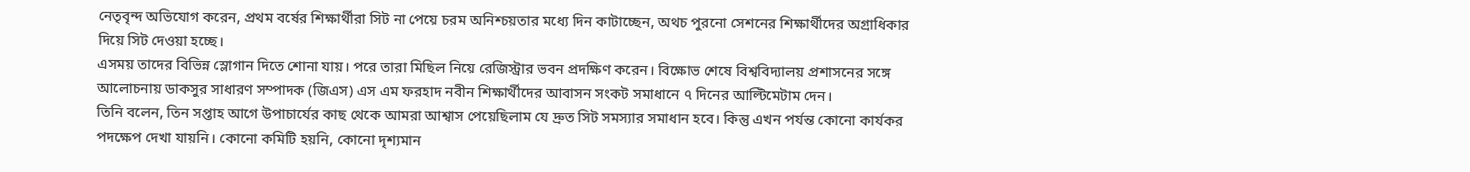নেতৃবৃন্দ অভিযোগ করেন, প্রথম বর্ষের শিক্ষার্থীরা সিট না পেয়ে চরম অনিশ্চয়তার মধ্যে দিন কাটাচ্ছেন, অথচ পুরনো সেশনের শিক্ষার্থীদের অগ্রাধিকার দিয়ে সিট দেওয়া হচ্ছে।
এসময় তাদের বিভিন্ন স্লোগান দিতে শোনা যায়। পরে তারা মিছিল নিয়ে রেজিস্ট্রার ভবন প্রদক্ষিণ করেন। বিক্ষোভ শেষে বিশ্ববিদ্যালয় প্রশাসনের সঙ্গে আলোচনায় ডাকসুর সাধারণ সম্পাদক (জিএস) এস এম ফরহাদ নবীন শিক্ষার্থীদের আবাসন সংকট সমাধানে ৭ দিনের আল্টিমেটাম দেন।
তিনি বলেন, তিন সপ্তাহ আগে উপাচার্যের কাছ থেকে আমরা আশ্বাস পেয়েছিলাম যে দ্রুত সিট সমস্যার সমাধান হবে। কিন্তু এখন পর্যন্ত কোনো কার্যকর পদক্ষেপ দেখা যায়নি। কোনো কমিটি হয়নি, কোনো দৃশ্যমান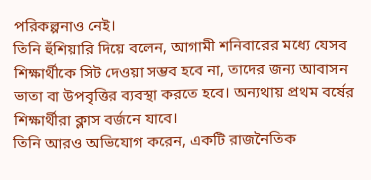পরিকল্পনাও নেই।
তিনি হুঁশিয়ারি দিয়ে বলেন, আগামী শনিবারের মধ্যে যেসব শিক্ষার্থীকে সিট দেওয়া সম্ভব হবে না, তাদের জন্য আবাসন ভাতা বা উপবৃত্তির ব্যবস্থা করতে হবে। অন্যথায় প্রথম বর্ষের শিক্ষার্থীরা ক্লাস বর্জনে যাবে।
তিনি আরও অভিযোগ করেন, একটি রাজনৈতিক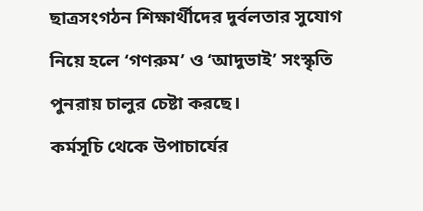ছাত্রসংগঠন শিক্ষার্থীদের দুর্বলতার সুযোগ নিয়ে হলে ‘গণরুম’ ও ‘আদুভাই’ সংস্কৃতি পুনরায় চালুর চেষ্টা করছে।
কর্মসূচি থেকে উপাচার্যের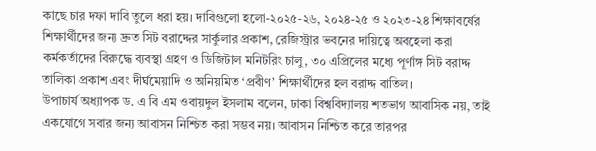কাছে চার দফা দাবি তুলে ধরা হয়। দাবিগুলো হলো-২০২৫-২৬, ২০২৪-২৫ ও ২০২৩-২৪ শিক্ষাবর্ষের শিক্ষার্থীদের জন্য দ্রুত সিট বরাদ্দের সার্কুলার প্রকাশ, রেজিস্ট্রার ভবনের দায়িত্বে অবহেলা করা কর্মকর্তাদের বিরুদ্ধে ব্যবস্থা গ্রহণ ও ডিজিটাল মনিটরিং চালু, ৩০ এপ্রিলের মধ্যে পূর্ণাঙ্গ সিট বরাদ্দ তালিকা প্রকাশ এবং দীর্ঘমেয়াদি ও অনিয়মিত ‘প্রবীণ’ শিক্ষার্থীদের হল বরাদ্দ বাতিল।
উপাচার্য অধ্যাপক ড. এ বি এম ওবায়দুল ইসলাম বলেন, ঢাকা বিশ্ববিদ্যালয় শতভাগ আবাসিক নয়, তাই একযোগে সবার জন্য আবাসন নিশ্চিত করা সম্ভব নয়। আবাসন নিশ্চিত করে তারপর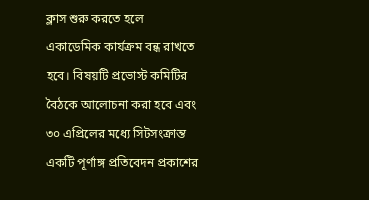ক্লাস শুরু করতে হলে একাডেমিক কার্যক্রম বন্ধ রাখতে হবে। বিষয়টি প্রভোস্ট কমিটির বৈঠকে আলোচনা করা হবে এবং ৩০ এপ্রিলের মধ্যে সিটসংক্রান্ত একটি পূর্ণাঙ্গ প্রতিবেদন প্রকাশের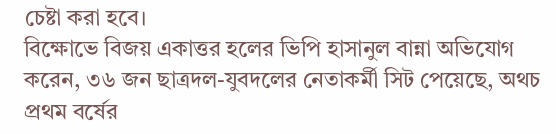চেষ্টা করা হবে।
বিক্ষোভে বিজয় একাত্তর হলের ভিপি হাসানুল বান্না অভিযোগ করেন, ৩৬ জন ছাত্রদল-যুবদলের নেতাকর্মী সিট পেয়েছে, অথচ প্রথম বর্ষের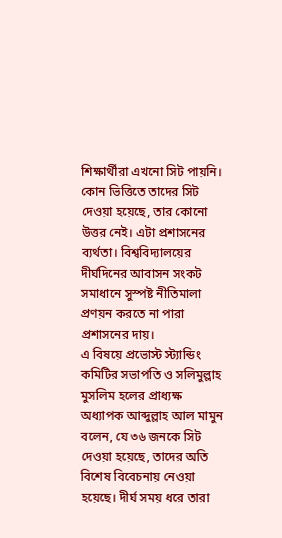শিক্ষার্থীরা এখনো সিট পায়নি। কোন ভিত্তিতে তাদের সিট দেওয়া হয়েছে, তার কোনো উত্তর নেই। এটা প্রশাসনের ব্যর্থতা। বিশ্ববিদ্যালয়ের দীর্ঘদিনের আবাসন সংকট সমাধানে সুস্পষ্ট নীতিমালা প্রণয়ন করতে না পারা প্রশাসনের দায়।
এ বিষয়ে প্রভোস্ট স্ট্যান্ডিং কমিটির সভাপতি ও সলিমুল্লাহ মুসলিম হলের প্রাধ্যক্ষ অধ্যাপক আব্দুল্লাহ আল মামুন বলেন, যে ৩৬ জনকে সিট দেওয়া হয়েছে, তাদের অতি বিশেষ বিবেচনায় নেওয়া হয়েছে। দীর্ঘ সময় ধরে তারা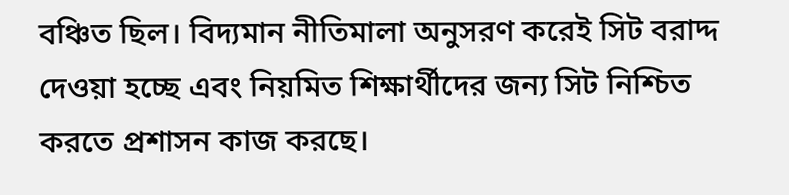বঞ্চিত ছিল। বিদ্যমান নীতিমালা অনুসরণ করেই সিট বরাদ্দ দেওয়া হচ্ছে এবং নিয়মিত শিক্ষার্থীদের জন্য সিট নিশ্চিত করতে প্রশাসন কাজ করছে।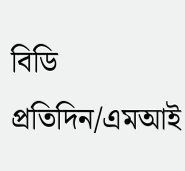বিডি প্রতিদিন/এমআই